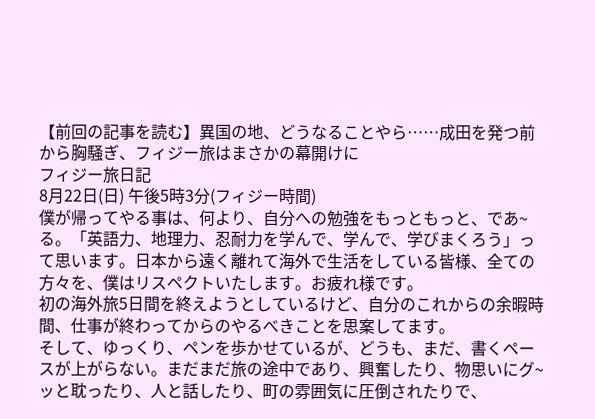【前回の記事を読む】異国の地、どうなることやら……成田を発つ前から胸騒ぎ、フィジー旅はまさかの幕開けに
フィジー旅日記
8月22日(日) 午後5時3分(フィジー時間)
僕が帰ってやる事は、何より、自分への勉強をもっともっと、であ~る。「英語力、地理力、忍耐力を学んで、学んで、学びまくろう」って思います。日本から遠く離れて海外で生活をしている皆様、全ての方々を、僕はリスペクトいたします。お疲れ様です。
初の海外旅5日間を終えようとしているけど、自分のこれからの余暇時間、仕事が終わってからのやるべきことを思案してます。
そして、ゆっくり、ペンを歩かせているが、どうも、まだ、書くペースが上がらない。まだまだ旅の途中であり、興奮したり、物思いにグ~ッと耽ったり、人と話したり、町の雰囲気に圧倒されたりで、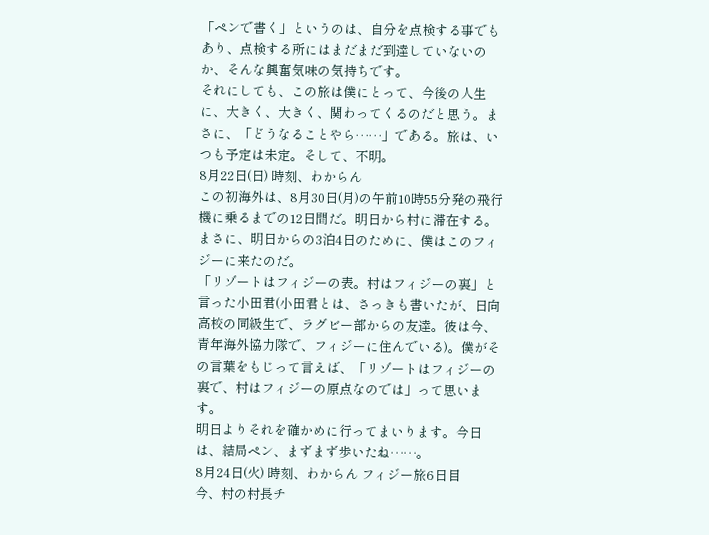「ペンで書く」というのは、自分を点検する事でもあり、点検する所にはまだまだ到達していないのか、そんな興奮気味の気持ちです。
それにしても、この旅は僕にとって、今後の人生に、大きく、大きく、関わってくるのだと思う。まさに、「どうなることやら……」である。旅は、いつも予定は未定。そして、不明。
8月22日(日) 時刻、わからん
この初海外は、8月30日(月)の午前10時55分発の飛行機に乗るまでの12日間だ。明日から村に滞在する。まさに、明日からの3泊4日のために、僕はこのフィジーに来たのだ。
「リゾートはフィジーの表。村はフィジーの裏」と言った小田君(小田君とは、さっきも書いたが、日向高校の同級生で、ラグビー部からの友達。彼は今、青年海外協力隊で、フィジーに住んでいる)。僕がその言葉をもじって言えば、「リゾートはフィジーの裏で、村はフィジーの原点なのでは」って思います。
明日よりそれを確かめに行ってまいります。今日は、結局ペン、まずまず歩いたね……。
8月24日(火) 時刻、わからん フィジー旅6日目
今、村の村長チ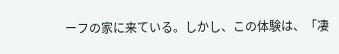ーフの家に来ている。しかし、この体験は、「凄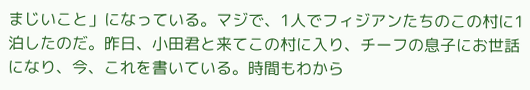まじいこと」になっている。マジで、1人でフィジアンたちのこの村に1泊したのだ。昨日、小田君と来てこの村に入り、チーフの息子にお世話になり、今、これを書いている。時間もわから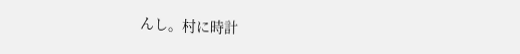んし。村に時計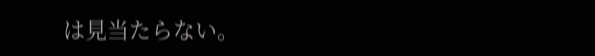は見当たらない。